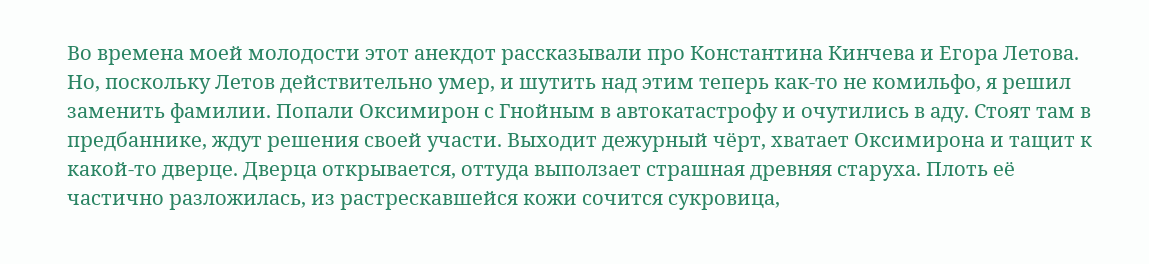Во времена моей молодости этот анекдот рассказывали про Константина Кинчева и Егора Летова. Но, поскольку Летов действительно умер, и шутить над этим теперь как-то не комильфо, я решил заменить фамилии. Попали Оксимирон с Гнойным в автокатастрофу и очутились в аду. Стоят там в предбаннике, ждут решения своей участи. Выходит дежурный чёрт, хватает Оксимирона и тащит к какой-то дверце. Дверца открывается, оттуда выползает страшная древняя старуха. Плоть её частично разложилась, из растрескавшейся кожи сочится сукровица,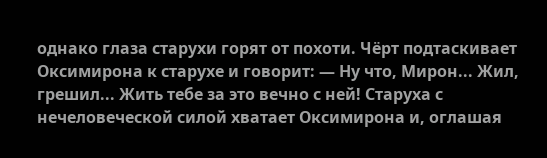однако глаза старухи горят от похоти. Чёрт подтаскивает Оксимирона к старухе и говорит: — Ну что, Мирон... Жил, грешил... Жить тебе за это вечно с ней! Старуха с нечеловеческой силой хватает Оксимирона и, оглашая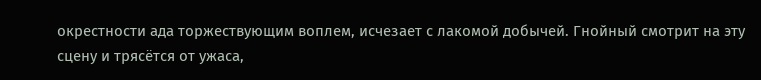окрестности ада торжествующим воплем, исчезает с лакомой добычей. Гнойный смотрит на эту сцену и трясётся от ужаса,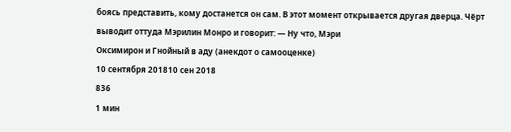боясь представить, кому достанется он сам. В этот момент открывается другая дверца. Чёрт выводит оттуда Мэрилин Монро и говорит: — Ну что, Мэри
Оксимирон и Гнойный в аду (анекдот о самооценке)
10 сентября 201810 сен 2018
836
1 мин